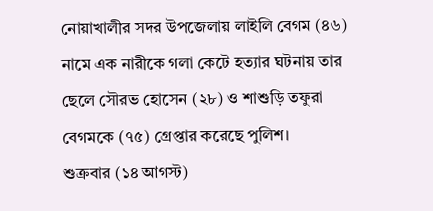নোয়াখালীর সদর উপজেলায় লাইলি বেগম (৪৬) নামে এক নারীকে গলা কেটে হত্যার ঘটনায় তার ছেলে সৌরভ হোসেন (২৮) ও শাশুড়ি তফুরা বেগমকে (৭৫) গ্রেপ্তার করেছে পুলিশ।
শুক্রবার (১৪ আগস্ট)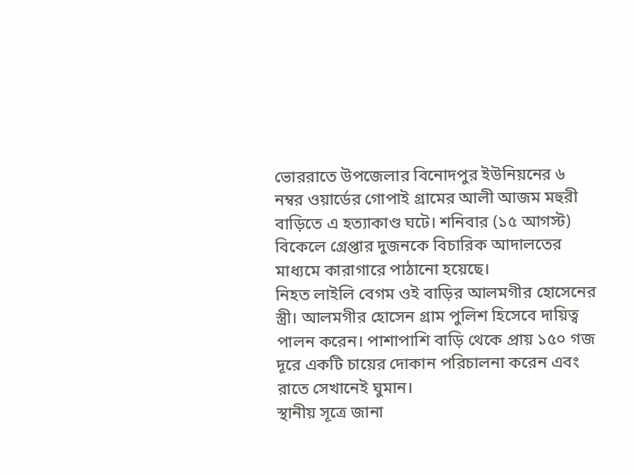ভোররাতে উপজেলার বিনোদপুর ইউনিয়নের ৬ নম্বর ওয়ার্ডের গোপাই গ্রামের আলী আজম মহুরী বাড়িতে এ হত্যাকাণ্ড ঘটে। শনিবার (১৫ আগস্ট) বিকেলে গ্রেপ্তার দুজনকে বিচারিক আদালতের মাধ্যমে কারাগারে পাঠানো হয়েছে।
নিহত লাইলি বেগম ওই বাড়ির আলমগীর হোসেনের স্ত্রী। আলমগীর হোসেন গ্রাম পুলিশ হিসেবে দায়িত্ব পালন করেন। পাশাপাশি বাড়ি থেকে প্রায় ১৫০ গজ দূরে একটি চায়ের দোকান পরিচালনা করেন এবং রাতে সেখানেই ঘুমান।
স্থানীয় সূত্রে জানা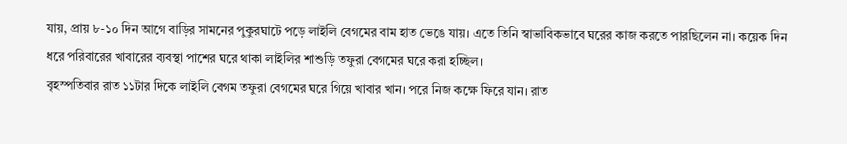যায়, প্রায় ৮-১০ দিন আগে বাড়ির সামনের পুকুরঘাটে পড়ে লাইলি বেগমের বাম হাত ভেঙে যায়। এতে তিনি স্বাভাবিকভাবে ঘরের কাজ করতে পারছিলেন না। কয়েক দিন ধরে পরিবারের খাবারের ব্যবস্থা পাশের ঘরে থাকা লাইলির শাশুড়ি তফুরা বেগমের ঘরে করা হচ্ছিল।
বৃহস্পতিবার রাত ১১টার দিকে লাইলি বেগম তফুরা বেগমের ঘরে গিয়ে খাবার খান। পরে নিজ কক্ষে ফিরে যান। রাত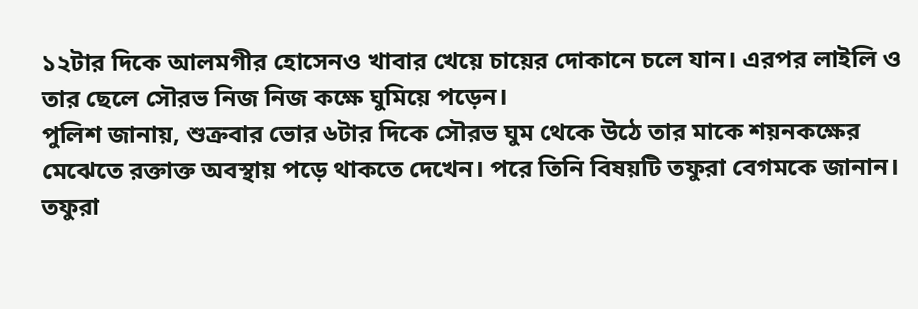১২টার দিকে আলমগীর হোসেনও খাবার খেয়ে চায়ের দোকানে চলে যান। এরপর লাইলি ও তার ছেলে সৌরভ নিজ নিজ কক্ষে ঘুমিয়ে পড়েন।
পুলিশ জানায়, শুক্রবার ভোর ৬টার দিকে সৌরভ ঘুম থেকে উঠে তার মাকে শয়নকক্ষের মেঝেতে রক্তাক্ত অবস্থায় পড়ে থাকতে দেখেন। পরে তিনি বিষয়টি তফুরা বেগমকে জানান। তফুরা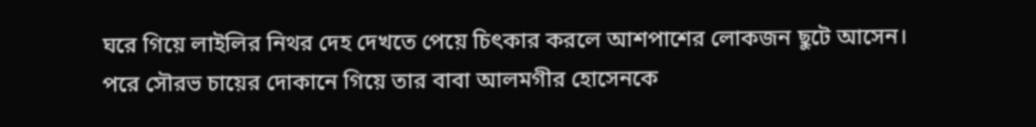ঘরে গিয়ে লাইলির নিথর দেহ দেখতে পেয়ে চিৎকার করলে আশপাশের লোকজন ছুটে আসেন।
পরে সৌরভ চায়ের দোকানে গিয়ে তার বাবা আলমগীর হোসেনকে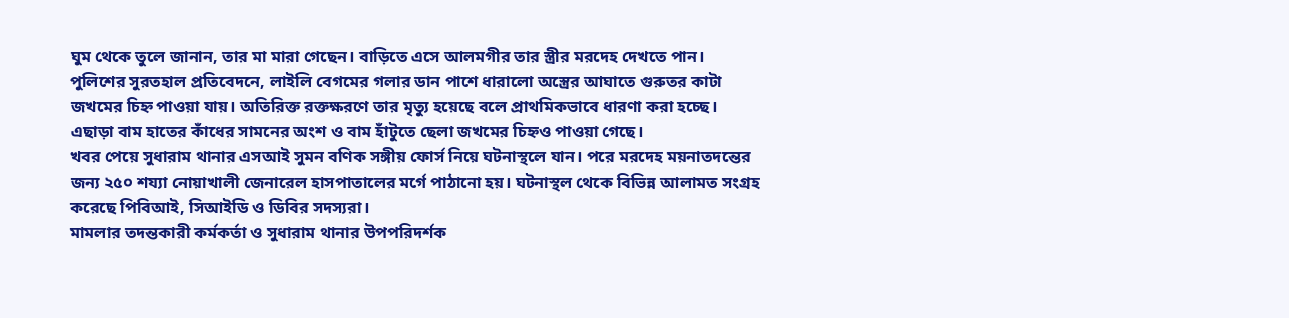ঘুম থেকে তুলে জানান, তার মা মারা গেছেন। বাড়িতে এসে আলমগীর তার স্ত্রীর মরদেহ দেখতে পান।
পুলিশের সুরতহাল প্রতিবেদনে, লাইলি বেগমের গলার ডান পাশে ধারালো অস্ত্রের আঘাতে গুরুতর কাটা জখমের চিহ্ন পাওয়া যায়। অতিরিক্ত রক্তক্ষরণে তার মৃত্যু হয়েছে বলে প্রাথমিকভাবে ধারণা করা হচ্ছে।
এছাড়া বাম হাতের কাঁধের সামনের অংশ ও বাম হাঁটুতে ছেলা জখমের চিহ্নও পাওয়া গেছে।
খবর পেয়ে সুধারাম থানার এসআই সুমন বণিক সঙ্গীয় ফোর্স নিয়ে ঘটনাস্থলে যান। পরে মরদেহ ময়নাতদন্তের জন্য ২৫০ শয্যা নোয়াখালী জেনারেল হাসপাতালের মর্গে পাঠানো হয়। ঘটনাস্থল থেকে বিভিন্ন আলামত সংগ্রহ করেছে পিবিআই, সিআইডি ও ডিবির সদস্যরা।
মামলার তদন্তকারী কর্মকর্তা ও সুধারাম থানার উপপরিদর্শক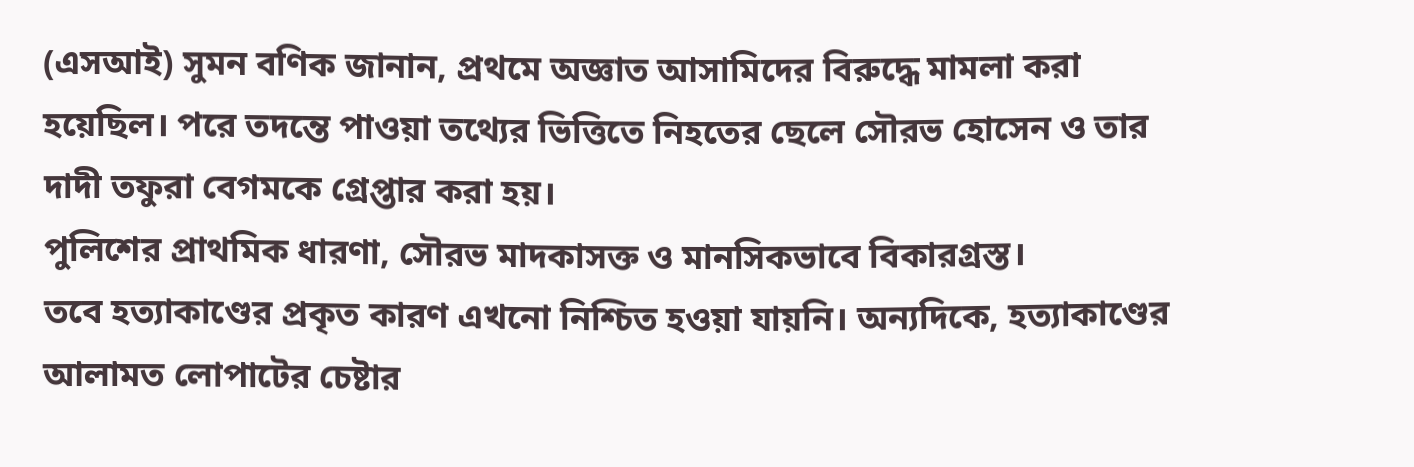(এসআই) সুমন বণিক জানান, প্রথমে অজ্ঞাত আসামিদের বিরুদ্ধে মামলা করা হয়েছিল। পরে তদন্তে পাওয়া তথ্যের ভিত্তিতে নিহতের ছেলে সৌরভ হোসেন ও তার দাদী তফুরা বেগমকে গ্রেপ্তার করা হয়।
পুলিশের প্রাথমিক ধারণা, সৌরভ মাদকাসক্ত ও মানসিকভাবে বিকারগ্রস্ত।
তবে হত্যাকাণ্ডের প্রকৃত কারণ এখনো নিশ্চিত হওয়া যায়নি। অন্যদিকে, হত্যাকাণ্ডের আলামত লোপাটের চেষ্টার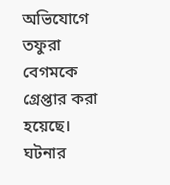অভিযোগে তফুরা বেগমকে গ্রেপ্তার করা হয়েছে।
ঘটনার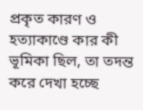প্রকৃত কারণ ও হত্যাকাণ্ডে কার কী ভূমিকা ছিল, তা তদন্ত করে দেখা হচ্ছে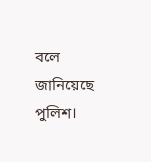বলে জানিয়েছে পুলিশ।